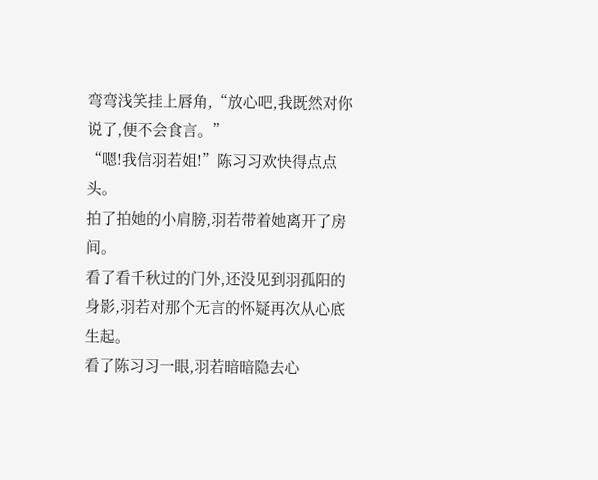弯弯浅笑挂上唇角,“放心吧,我既然对你说了,便不会食言。”
“嗯!我信羽若姐!”陈习习欢快得点点头。
拍了拍她的小肩膀,羽若带着她离开了房间。
看了看千秋过的门外,还没见到羽孤阳的身影,羽若对那个无言的怀疑再次从心底生起。
看了陈习习一眼,羽若暗暗隐去心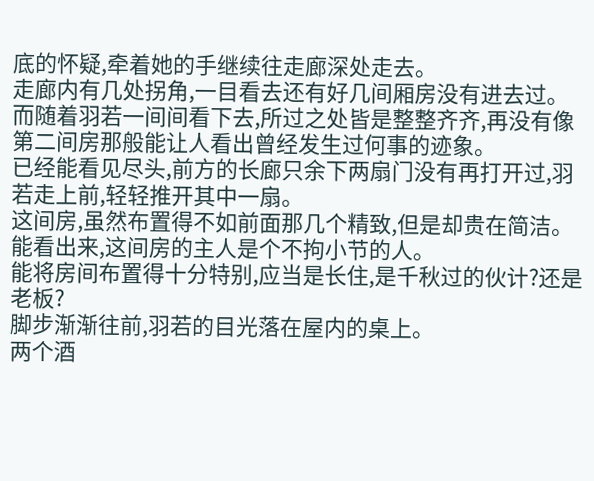底的怀疑,牵着她的手继续往走廊深处走去。
走廊内有几处拐角,一目看去还有好几间厢房没有进去过。
而随着羽若一间间看下去,所过之处皆是整整齐齐,再没有像第二间房那般能让人看出曾经发生过何事的迹象。
已经能看见尽头,前方的长廊只余下两扇门没有再打开过,羽若走上前,轻轻推开其中一扇。
这间房,虽然布置得不如前面那几个精致,但是却贵在简洁。
能看出来,这间房的主人是个不拘小节的人。
能将房间布置得十分特别,应当是长住,是千秋过的伙计?还是老板?
脚步渐渐往前,羽若的目光落在屋内的桌上。
两个酒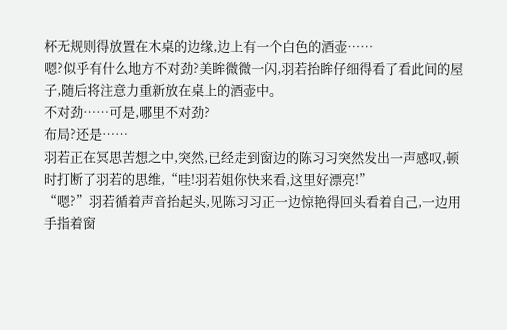杯无规则得放置在木桌的边缘,边上有一个白色的酒壶……
嗯?似乎有什么地方不对劲?美眸微微一闪,羽若抬眸仔细得看了看此间的屋子,随后将注意力重新放在桌上的酒壶中。
不对劲……可是,哪里不对劲?
布局?还是……
羽若正在冥思苦想之中,突然,已经走到窗边的陈习习突然发出一声感叹,顿时打断了羽若的思维,“哇!羽若姐你快来看,这里好漂亮!”
“嗯?”羽若循着声音抬起头,见陈习习正一边惊艳得回头看着自己,一边用手指着窗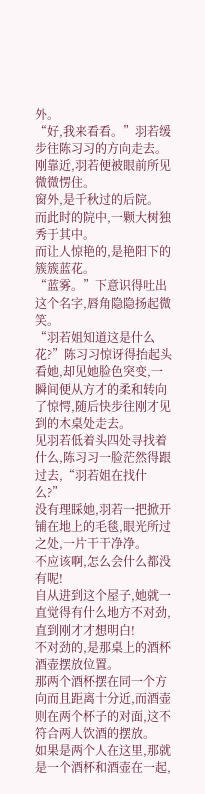外。
“好,我来看看。”羽若缓步往陈习习的方向走去。
刚靠近,羽若便被眼前所见微微愣住。
窗外,是千秋过的后院。
而此时的院中,一颗大树独秀于其中。
而让人惊艳的,是艳阳下的簇簇蓝花。
“蓝雾。”下意识得吐出这个名字,唇角隐隐扬起微笑。
“羽若姐知道这是什么花?”陈习习惊讶得抬起头看她,却见她脸色突变,一瞬间便从方才的柔和转向了惊愕,随后快步往刚才见到的木桌处走去。
见羽若低着头四处寻找着什么,陈习习一脸茫然得跟过去,“羽若姐在找什么?”
没有理睬她,羽若一把掀开铺在地上的毛毯,眼光所过之处,一片干干净净。
不应该啊,怎么会什么都没有呢!
自从进到这个屋子,她就一直觉得有什么地方不对劲,直到刚才才想明白!
不对劲的,是那桌上的酒杯酒壶摆放位置。
那两个酒杯摆在同一个方向而且距离十分近,而酒壶则在两个杯子的对面,这不符合两人饮酒的摆放。
如果是两个人在这里,那就是一个酒杯和酒壶在一起,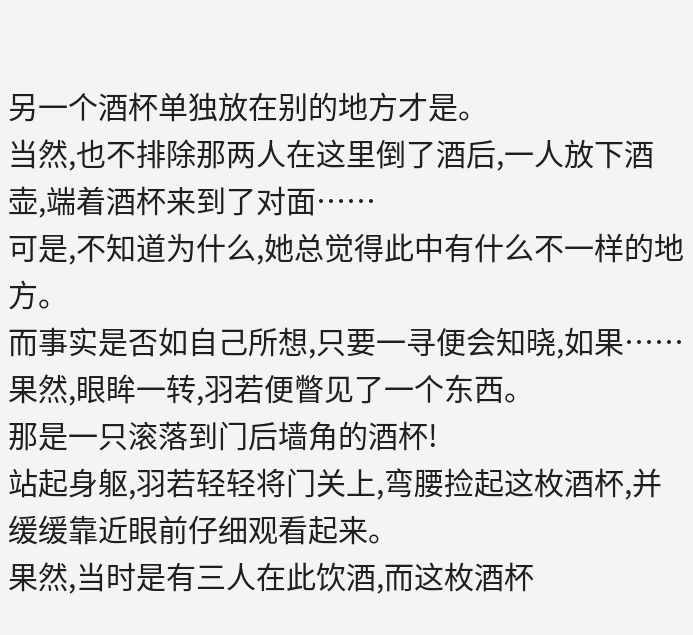另一个酒杯单独放在别的地方才是。
当然,也不排除那两人在这里倒了酒后,一人放下酒壶,端着酒杯来到了对面……
可是,不知道为什么,她总觉得此中有什么不一样的地方。
而事实是否如自己所想,只要一寻便会知晓,如果……
果然,眼眸一转,羽若便瞥见了一个东西。
那是一只滚落到门后墙角的酒杯!
站起身躯,羽若轻轻将门关上,弯腰捡起这枚酒杯,并缓缓靠近眼前仔细观看起来。
果然,当时是有三人在此饮酒,而这枚酒杯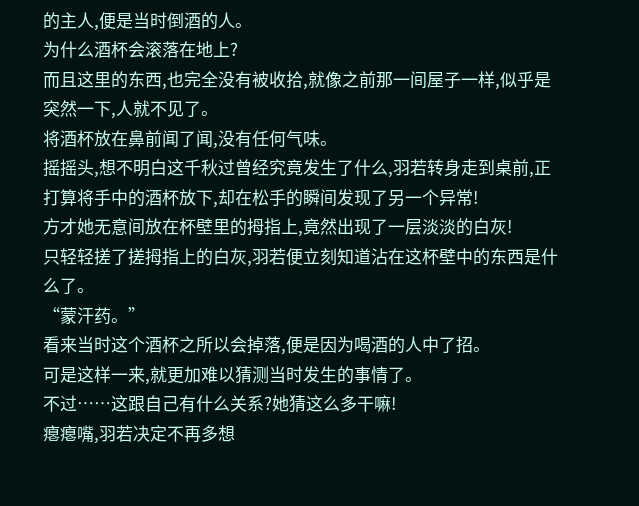的主人,便是当时倒酒的人。
为什么酒杯会滚落在地上?
而且这里的东西,也完全没有被收拾,就像之前那一间屋子一样,似乎是突然一下,人就不见了。
将酒杯放在鼻前闻了闻,没有任何气味。
摇摇头,想不明白这千秋过曾经究竟发生了什么,羽若转身走到桌前,正打算将手中的酒杯放下,却在松手的瞬间发现了另一个异常!
方才她无意间放在杯壁里的拇指上,竟然出现了一层淡淡的白灰!
只轻轻搓了搓拇指上的白灰,羽若便立刻知道沾在这杯壁中的东西是什么了。
“蒙汗药。”
看来当时这个酒杯之所以会掉落,便是因为喝酒的人中了招。
可是这样一来,就更加难以猜测当时发生的事情了。
不过……这跟自己有什么关系?她猜这么多干嘛!
瘪瘪嘴,羽若决定不再多想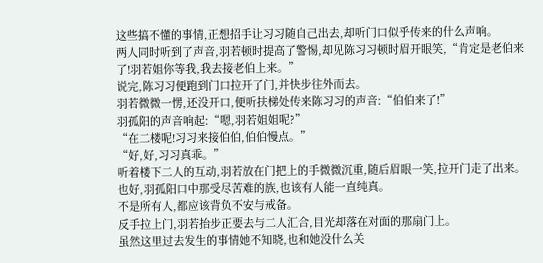这些搞不懂的事情,正想招手让习习随自己出去,却听门口似乎传来的什么声响。
两人同时听到了声音,羽若顿时提高了警惕,却见陈习习顿时眉开眼笑,“肯定是老伯来了!羽若姐你等我,我去接老伯上来。”
说完,陈习习便跑到门口拉开了门,并快步往外而去。
羽若微微一愣,还没开口,便听扶梯处传来陈习习的声音:“伯伯来了!”
羽孤阳的声音响起:“嗯,羽若姐姐呢?”
“在二楼呢!习习来接伯伯,伯伯慢点。”
“好,好,习习真乖。”
听着楼下二人的互动,羽若放在门把上的手微微沉重,随后眉眼一笑,拉开门走了出来。
也好,羽孤阳口中那受尽苦难的族,也该有人能一直纯真。
不是所有人,都应该背负不安与戒备。
反手拉上门,羽若抬步正要去与二人汇合,目光却落在对面的那扇门上。
虽然这里过去发生的事情她不知晓,也和她没什么关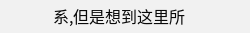系,但是想到这里所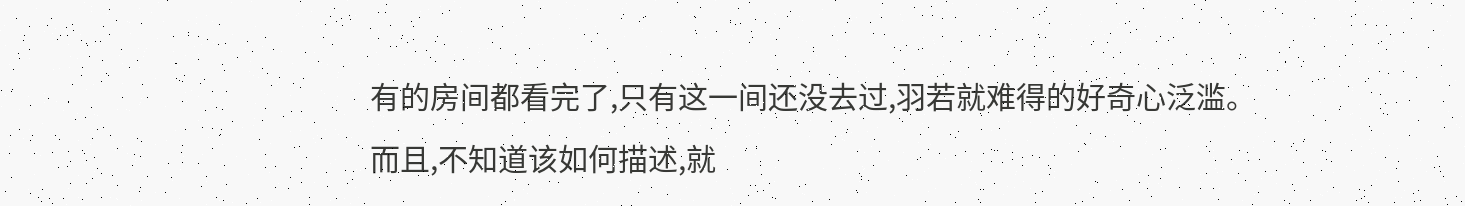有的房间都看完了,只有这一间还没去过,羽若就难得的好奇心泛滥。
而且,不知道该如何描述,就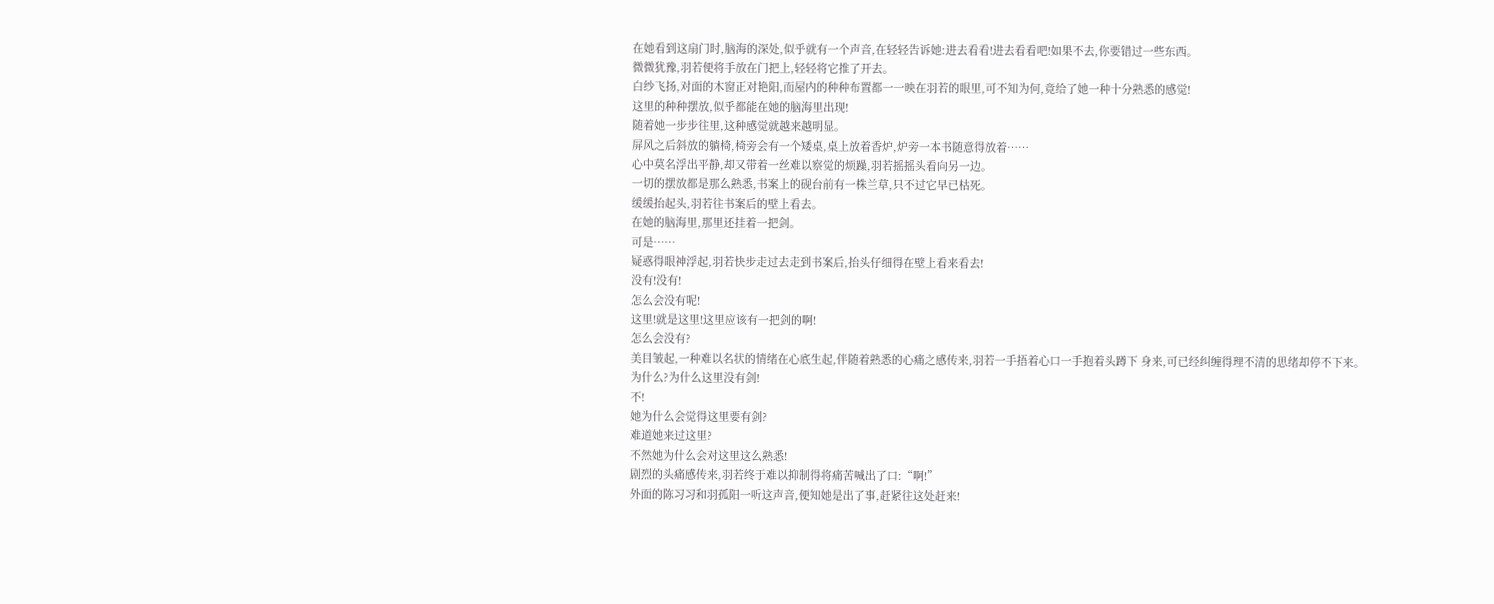在她看到这扇门时,脑海的深处,似乎就有一个声音,在轻轻告诉她:进去看看!进去看看吧!如果不去,你要错过一些东西。
微微犹豫,羽若便将手放在门把上,轻轻将它推了开去。
白纱飞扬,对面的木窗正对艳阳,而屋内的种种布置都一一映在羽若的眼里,可不知为何,竟给了她一种十分熟悉的感觉!
这里的种种摆放,似乎都能在她的脑海里出现!
随着她一步步往里,这种感觉就越来越明显。
屏风之后斜放的躺椅,椅旁会有一个矮桌,桌上放着香炉,炉旁一本书随意得放着……
心中莫名浮出平静,却又带着一丝难以察觉的烦躁,羽若摇摇头看向另一边。
一切的摆放都是那么熟悉,书案上的砚台前有一株兰草,只不过它早已枯死。
缓缓抬起头,羽若往书案后的壁上看去。
在她的脑海里,那里还挂着一把剑。
可是……
疑惑得眼神浮起,羽若快步走过去走到书案后,抬头仔细得在壁上看来看去!
没有!没有!
怎么会没有呢!
这里!就是这里!这里应该有一把剑的啊!
怎么会没有?
美目皱起,一种难以名状的情绪在心底生起,伴随着熟悉的心痛之感传来,羽若一手捂着心口一手抱着头蹲下 身来,可已经纠缠得理不清的思绪却停不下来。
为什么?为什么这里没有剑!
不!
她为什么会觉得这里要有剑?
难道她来过这里?
不然她为什么会对这里这么熟悉!
剧烈的头痛感传来,羽若终于难以抑制得将痛苦喊出了口:“啊!”
外面的陈习习和羽孤阳一听这声音,便知她是出了事,赶紧往这处赶来!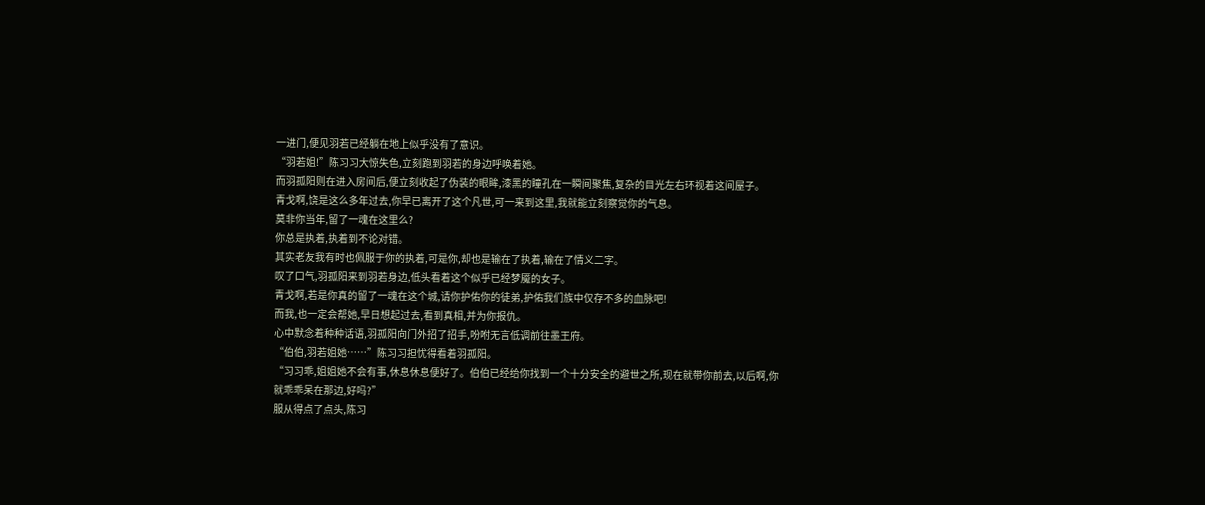一进门,便见羽若已经躺在地上似乎没有了意识。
“羽若姐!”陈习习大惊失色,立刻跑到羽若的身边呼唤着她。
而羽孤阳则在进入房间后,便立刻收起了伪装的眼眸,漆黑的瞳孔在一瞬间聚焦,复杂的目光左右环视着这间屋子。
青戈啊,饶是这么多年过去,你早已离开了这个凡世,可一来到这里,我就能立刻察觉你的气息。
莫非你当年,留了一魂在这里么?
你总是执着,执着到不论对错。
其实老友我有时也佩服于你的执着,可是你,却也是输在了执着,输在了情义二字。
叹了口气,羽孤阳来到羽若身边,低头看着这个似乎已经梦魇的女子。
青戈啊,若是你真的留了一魂在这个城,请你护佑你的徒弟,护佑我们族中仅存不多的血脉吧!
而我,也一定会帮她,早日想起过去,看到真相,并为你报仇。
心中默念着种种话语,羽孤阳向门外招了招手,吩咐无言低调前往墨王府。
“伯伯,羽若姐她……”陈习习担忧得看着羽孤阳。
“习习乖,姐姐她不会有事,休息休息便好了。伯伯已经给你找到一个十分安全的避世之所,现在就带你前去,以后啊,你就乖乖呆在那边,好吗?”
服从得点了点头,陈习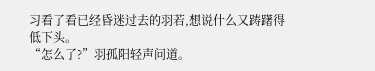习看了看已经昏迷过去的羽若,想说什么又踌躇得低下头。
“怎么了?”羽孤阳轻声问道。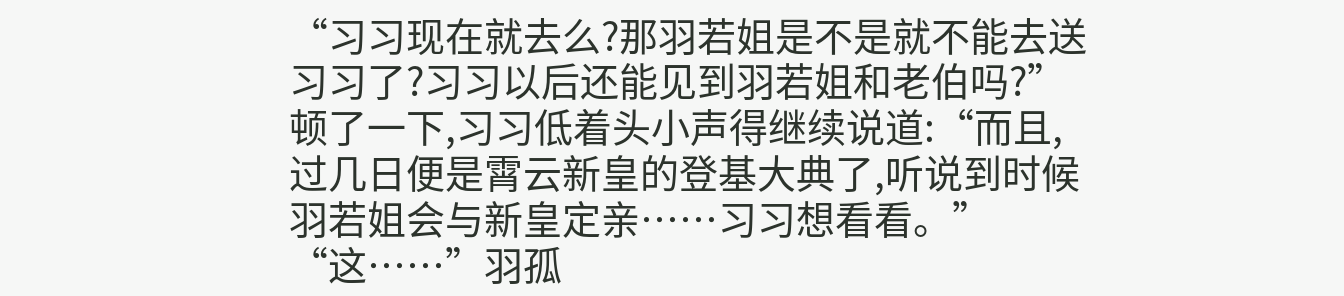“习习现在就去么?那羽若姐是不是就不能去送习习了?习习以后还能见到羽若姐和老伯吗?”
顿了一下,习习低着头小声得继续说道:“而且,过几日便是霄云新皇的登基大典了,听说到时候羽若姐会与新皇定亲……习习想看看。”
“这……”羽孤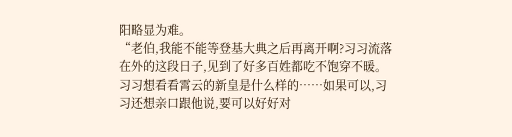阳略显为难。
“老伯,我能不能等登基大典之后再离开啊?习习流落在外的这段日子,见到了好多百姓都吃不饱穿不暖。习习想看看霄云的新皇是什么样的……如果可以,习习还想亲口跟他说,要可以好好对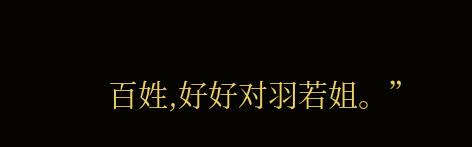百姓,好好对羽若姐。”